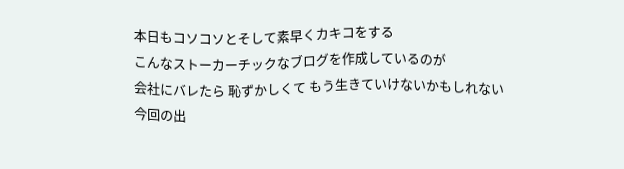本日もコソコソとそして素早くカキコをする
こんなストーカーチックなブログを作成しているのが
会社にバレたら 恥ずかしくて もう生きていけないかもしれない
今回の出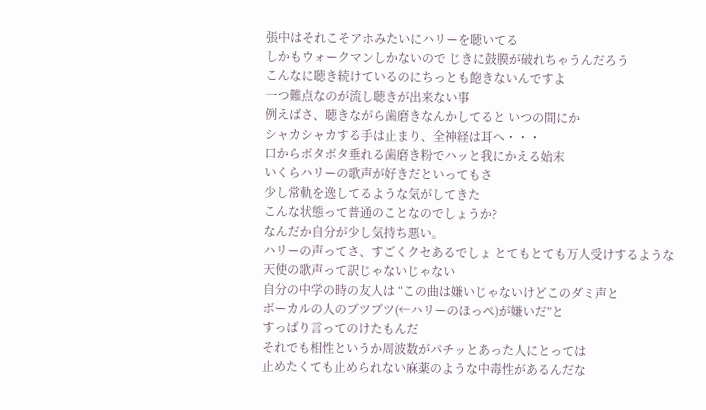張中はそれこそアホみたいにハリーを聴いてる
しかもウォークマンしかないので じきに鼓膜が破れちゃうんだろう
こんなに聴き続けているのにちっとも飽きないんですよ
一つ難点なのが流し聴きが出来ない事
例えばさ、聴きながら歯磨きなんかしてると いつの間にか
シャカシャカする手は止まり、全神経は耳へ・・・
口からボタボタ垂れる歯磨き粉でハッと我にかえる始末
いくらハリーの歌声が好きだといってもさ
少し常軌を逸してるような気がしてきた
こんな状態って普通のことなのでしょうか?
なんだか自分が少し気持ち悪い。
ハリーの声ってさ、すごくクセあるでしょ とてもとても万人受けするような
天使の歌声って訳じゃないじゃない
自分の中学の時の友人は “この曲は嫌いじゃないけどこのダミ声と
ボーカルの人のブツブツ(←ハリーのほっぺ)が嫌いだ”と
すっぱり言ってのけたもんだ
それでも相性というか周波数がパチッとあった人にとっては
止めたくても止められない麻薬のような中毒性があるんだな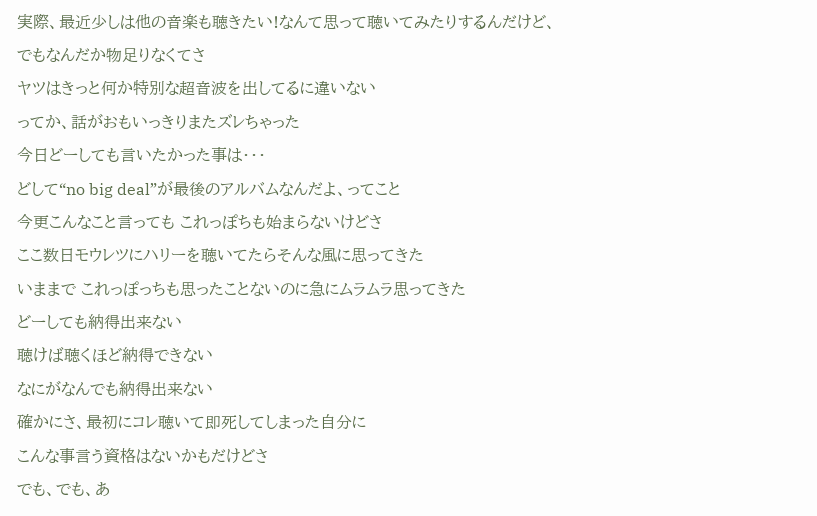実際、最近少しは他の音楽も聴きたい!なんて思って聴いてみたりするんだけど、
でもなんだか物足りなくてさ
ヤツはきっと何か特別な超音波を出してるに違いない
ってか、話がおもいっきりまたズレちゃった
今日どーしても言いたかった事は・・・
どして“no big deal”が最後のアルバムなんだよ、ってこと
今更こんなこと言っても これっぽちも始まらないけどさ
ここ数日モウレツにハリーを聴いてたらそんな風に思ってきた
いままで これっぽっちも思ったことないのに急にムラムラ思ってきた
どーしても納得出来ない
聴けば聴くほど納得できない
なにがなんでも納得出来ない
確かにさ、最初にコレ聴いて即死してしまった自分に
こんな事言う資格はないかもだけどさ
でも、でも、あ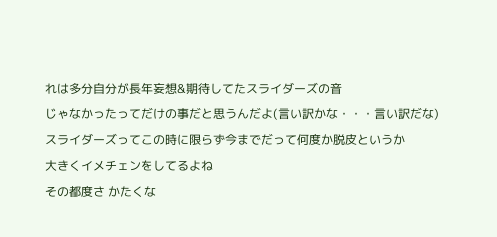れは多分自分が長年妄想&期待してたスライダーズの音
じゃなかったってだけの事だと思うんだよ(言い訳かな・・・言い訳だな)
スライダーズってこの時に限らず今までだって何度か脱皮というか
大きくイメチェンをしてるよね
その都度さ かたくな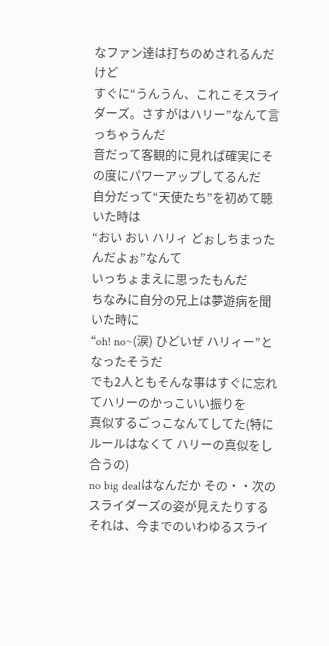なファン達は打ちのめされるんだけど
すぐに“うんうん、これこそスライダーズ。さすがはハリー”なんて言っちゃうんだ
音だって客観的に見れば確実にその度にパワーアップしてるんだ
自分だって“天使たち”を初めて聴いた時は
“おい おい ハリィ どぉしちまったんだよぉ”なんて
いっちょまえに思ったもんだ
ちなみに自分の兄上は夢遊病を聞いた時に
“oh! no~(涙) ひどいぜ ハリィー”となったそうだ
でも2人ともそんな事はすぐに忘れてハリーのかっこいい振りを
真似するごっこなんてしてた(特にルールはなくて ハリーの真似をし合うの)
no big dealはなんだか その・・次のスライダーズの姿が見えたりする
それは、今までのいわゆるスライ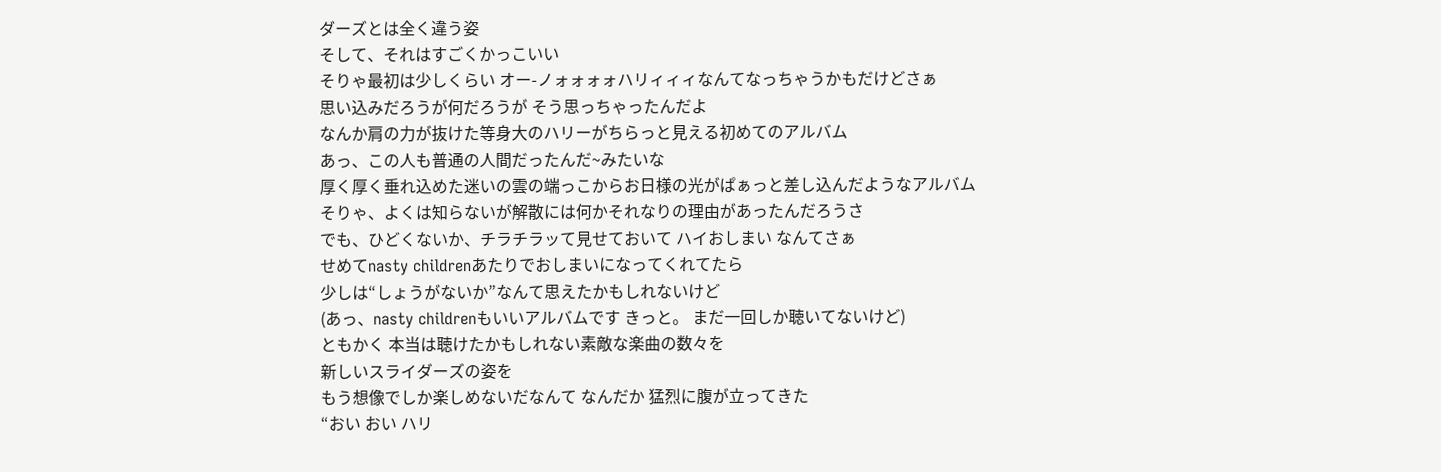ダーズとは全く違う姿
そして、それはすごくかっこいい
そりゃ最初は少しくらい オー-ノォォォォハリィィィなんてなっちゃうかもだけどさぁ
思い込みだろうが何だろうが そう思っちゃったんだよ
なんか肩の力が抜けた等身大のハリーがちらっと見える初めてのアルバム
あっ、この人も普通の人間だったんだ~みたいな
厚く厚く垂れ込めた迷いの雲の端っこからお日様の光がぱぁっと差し込んだようなアルバム
そりゃ、よくは知らないが解散には何かそれなりの理由があったんだろうさ
でも、ひどくないか、チラチラッて見せておいて ハイおしまい なんてさぁ
せめてnasty childrenあたりでおしまいになってくれてたら
少しは“しょうがないか”なんて思えたかもしれないけど
(あっ、nasty childrenもいいアルバムです きっと。 まだ一回しか聴いてないけど)
ともかく 本当は聴けたかもしれない素敵な楽曲の数々を
新しいスライダーズの姿を
もう想像でしか楽しめないだなんて なんだか 猛烈に腹が立ってきた
“おい おい ハリ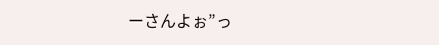ーさんよぉ”っ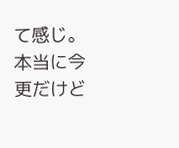て感じ。
本当に今更だけど